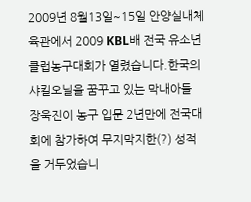2009년 8월13일~15일 안양실내체육관에서 2009 KBL배 전국 유소년 클럽농구대회가 열렸습니다.한국의 샤킬오닐을 꿈꾸고 있는 막내아들 장욱진이 농구 입문 2년만에 전국대회에 참가하여 무지막지한(?) 성적을 거두었습니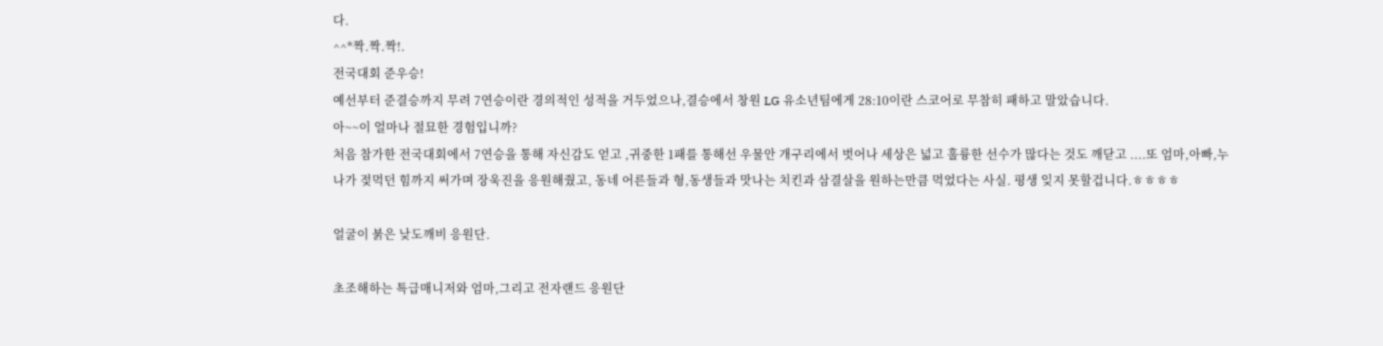다.
^^*짝.짝.짝!.
전국대회 준우승!
예선부터 준결승까지 무려 7연승이란 경의적인 성적을 거두었으나,결승에서 창원 LG 유소년팀에게 28:10이란 스코어로 무참히 패하고 말았습니다.
아~~이 얼마나 절묘한 경험입니까?
처음 참가한 전국대회에서 7연승을 통해 자신감도 얻고 ,귀중한 1패를 통해선 우물안 개구리에서 벗어나 세상은 넓고 훌륭한 선수가 많다는 것도 깨닫고 ....또 엄마,아빠,누나가 젖먹던 힘까지 써가며 장욱진을 응원해줬고, 동네 어른들과 형,동생들과 맛나는 치킨과 삼결살을 원하는만큼 먹었다는 사실. 평생 잊지 못할겁니다.ㅎㅎㅎㅎ

얼굴이 붉은 낮도깨비 응원단.

초조해하는 특급매니저와 엄마,그리고 전자랜드 응원단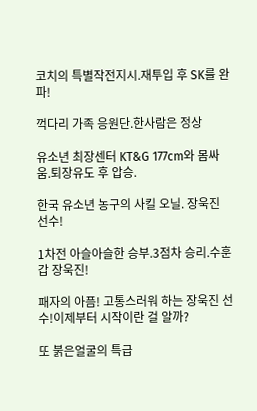코치의 특별작전지시.재투입 후 SK를 완파!

꺽다리 가족 응원단.한사람은 정상

유소년 최장센터 KT&G 177cm와 몸싸움.퇴장유도 후 압승.

한국 유소년 농구의 사킬 오닐. 장욱진 선수!

1차전 아슬아슬한 승부.3점차 승리.수훈갑 장욱진!

패자의 아픔! 고통스러워 하는 장욱진 선수!이제부터 시작이란 걸 알까?

또 붉은얼굴의 특급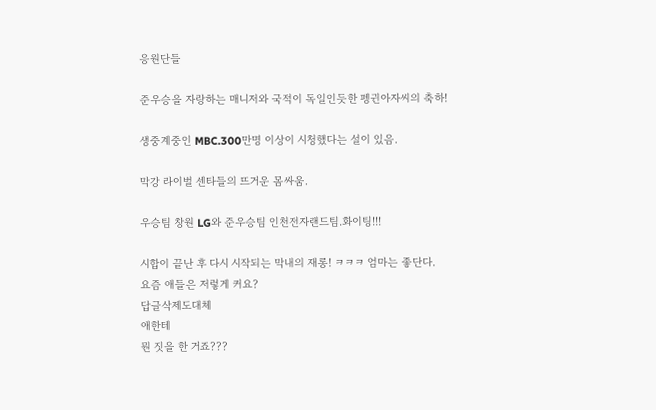응원단들

준우승을 자랑하는 매니저와 국적이 독일인듯한 펭귄아자씨의 축하!

생중계중인 MBC.300만명 이상이 시청했다는 설이 있음.

막강 라이벌 센타들의 뜨거운 몸싸움.

우승팀 창원 LG와 준우승팀 인천전자랜드팀.화이팅!!!

시합이 끝난 후 다시 시작되는 막내의 재롱! ㅋㅋㅋ 엄마는 좋단다.
요즘 애들은 저렇게 커요?
답글삭제도대체
애한테
뭔 짓을 한 거죠???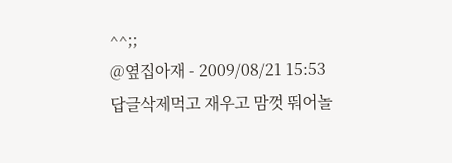^^;;
@옆집아재 - 2009/08/21 15:53
답글삭제먹고 재우고 맘껏 뚸어놀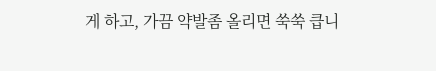게 하고, 가끔 약발좀 올리면 쑥쑥 큽니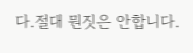다.절대 뭔짓은 안합니다.